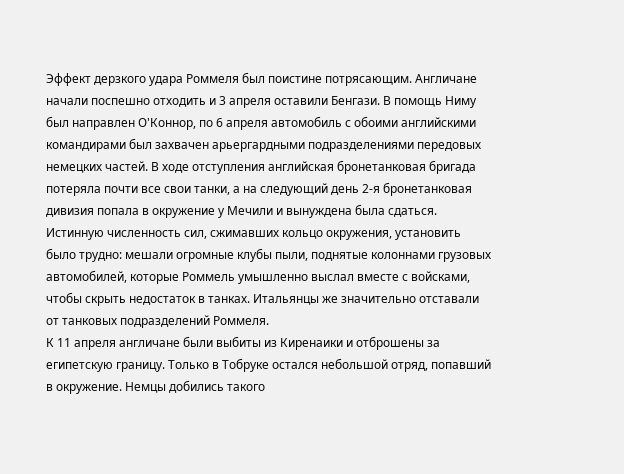Эффект дерзкого удара Роммеля был поистине потрясающим. Англичане начали поспешно отходить и 3 апреля оставили Бенгази. В помощь Ниму был направлен О'Коннор, по 6 апреля автомобиль с обоими английскими командирами был захвачен арьергардными подразделениями передовых немецких частей. В ходе отступления английская бронетанковая бригада потеряла почти все свои танки, а на следующий день 2-я бронетанковая дивизия попала в окружение у Мечили и вынуждена была сдаться. Истинную численность сил, сжимавших кольцо окружения, установить было трудно: мешали огромные клубы пыли, поднятые колоннами грузовых автомобилей, которые Роммель умышленно выслал вместе с войсками, чтобы скрыть недостаток в танках. Итальянцы же значительно отставали от танковых подразделений Роммеля.
К 11 апреля англичане были выбиты из Киренаики и отброшены за египетскую границу. Только в Тобруке остался небольшой отряд, попавший в окружение. Немцы добились такого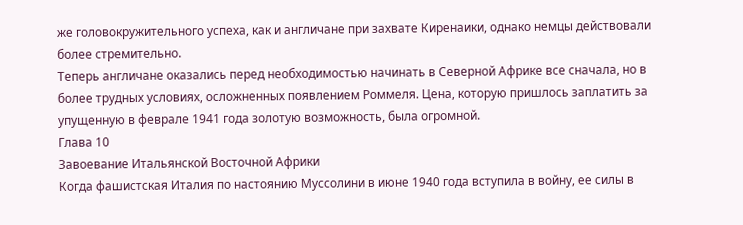же головокружительного успеха, как и англичане при захвате Киренаики, однако немцы действовали более стремительно.
Теперь англичане оказались перед необходимостью начинать в Северной Африке все сначала, но в более трудных условиях, осложненных появлением Роммеля. Цена, которую пришлось заплатить за упущенную в феврале 1941 года золотую возможность, была огромной.
Глава 10
Завоевание Итальянской Восточной Африки
Когда фашистская Италия по настоянию Муссолини в июне 1940 года вступила в войну, ее силы в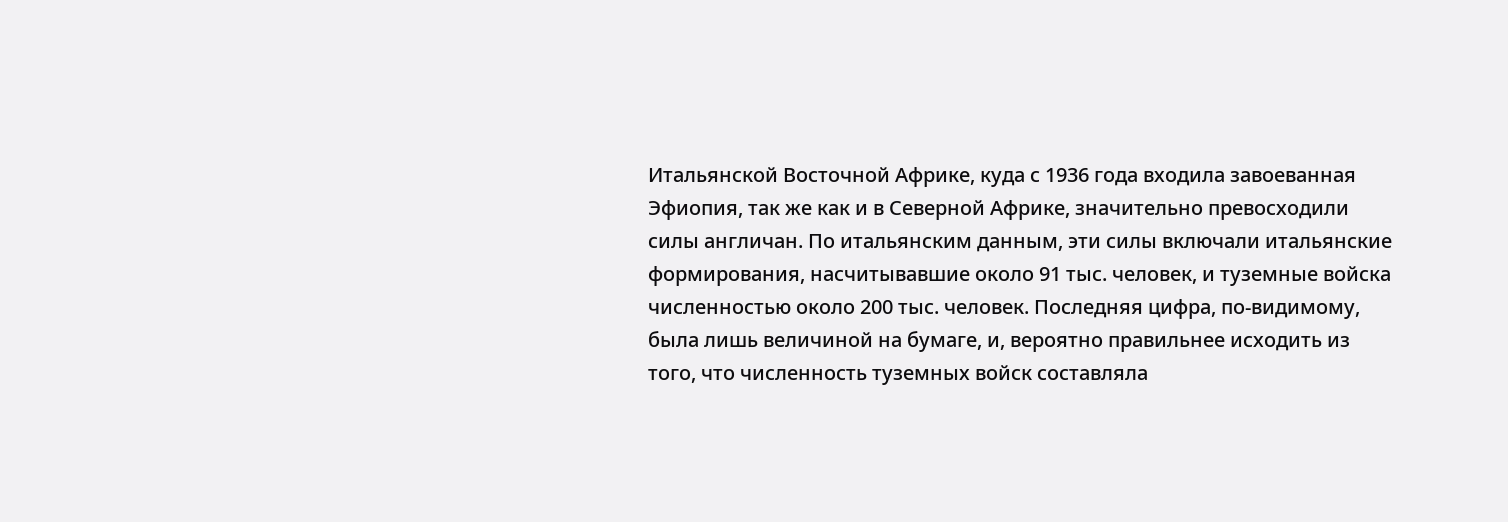Итальянской Восточной Африке, куда с 1936 года входила завоеванная Эфиопия, так же как и в Северной Африке, значительно превосходили силы англичан. По итальянским данным, эти силы включали итальянские формирования, насчитывавшие около 91 тыс. человек, и туземные войска численностью около 200 тыс. человек. Последняя цифра, по-видимому, была лишь величиной на бумаге, и, вероятно правильнее исходить из того, что численность туземных войск составляла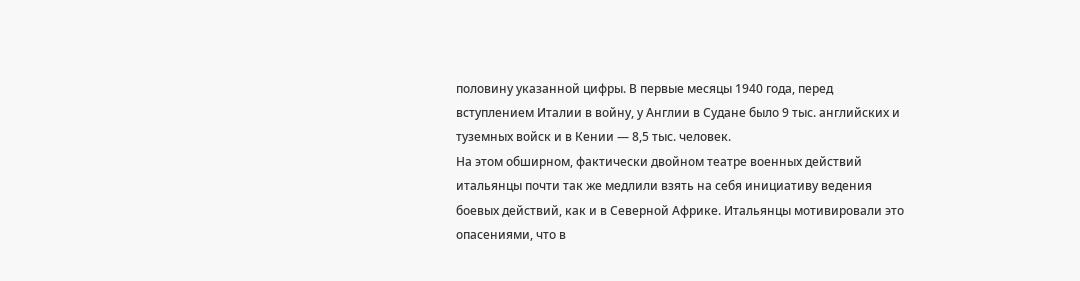половину указанной цифры. В первые месяцы 1940 года, перед вступлением Италии в войну, у Англии в Судане было 9 тыс. английских и туземных войск и в Кении — 8,5 тыс. человек.
На этом обширном, фактически двойном театре военных действий итальянцы почти так же медлили взять на себя инициативу ведения боевых действий, как и в Северной Африке. Итальянцы мотивировали это опасениями, что в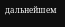дальнейшем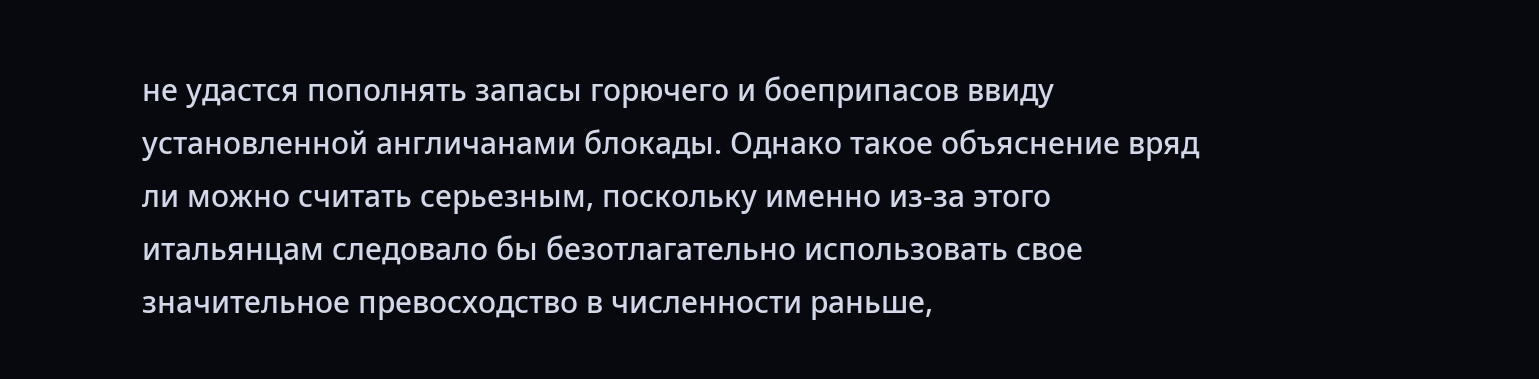не удастся пополнять запасы горючего и боеприпасов ввиду установленной англичанами блокады. Однако такое объяснение вряд ли можно считать серьезным, поскольку именно из-за этого итальянцам следовало бы безотлагательно использовать свое значительное превосходство в численности раньше,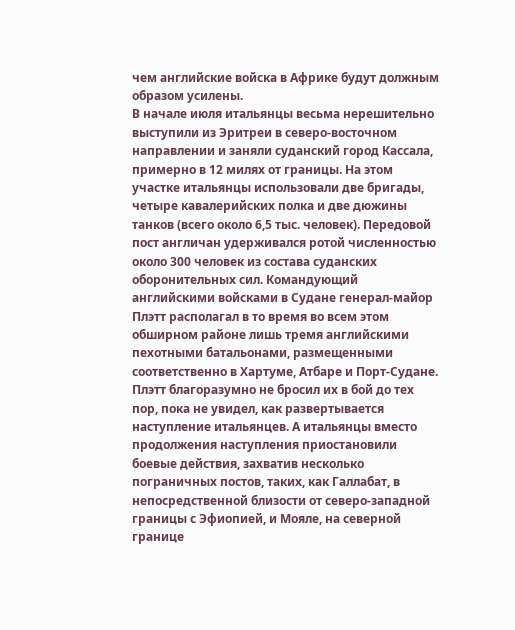чем английские войска в Африке будут должным образом усилены.
В начале июля итальянцы весьма нерешительно выступили из Эритреи в северо-восточном направлении и заняли суданский город Кассала, примерно в 12 милях от границы. На этом участке итальянцы использовали две бригады, четыре кавалерийских полка и две дюжины танков (всего около 6,5 тыс. человек). Передовой пост англичан удерживался ротой численностью около 300 человек из состава суданских оборонительных сил. Командующий английскими войсками в Судане генерал-майор Плэтт располагал в то время во всем этом обширном районе лишь тремя английскими пехотными батальонами, размещенными соответственно в Хартуме, Атбаре и Порт-Судане. Плэтт благоразумно не бросил их в бой до тех пор, пока не увидел, как развертывается наступление итальянцев. А итальянцы вместо продолжения наступления приостановили боевые действия, захватив несколько пограничных постов, таких, как Галлабат, в непосредственной близости от северо-западной границы с Эфиопией, и Мояле, на северной границе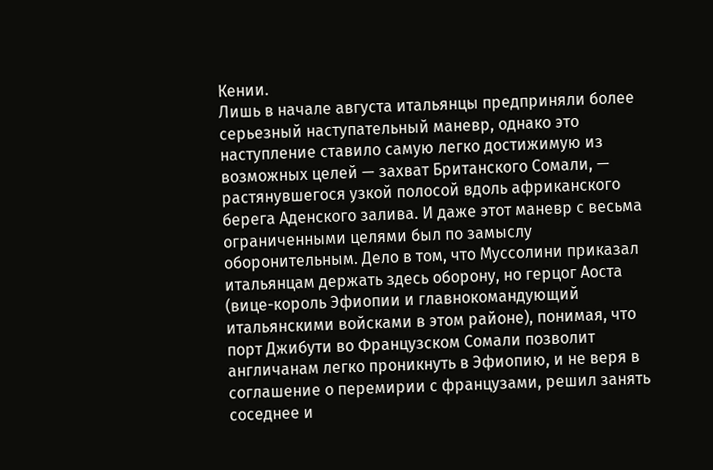Кении.
Лишь в начале августа итальянцы предприняли более серьезный наступательный маневр, однако это наступление ставило самую легко достижимую из возможных целей — захват Британского Сомали, — растянувшегося узкой полосой вдоль африканского берега Аденского залива. И даже этот маневр с весьма ограниченными целями был по замыслу оборонительным. Дело в том, что Муссолини приказал итальянцам держать здесь оборону, но герцог Аоста (вице-король Эфиопии и главнокомандующий итальянскими войсками в этом районе), понимая, что порт Джибути во Французском Сомали позволит англичанам легко проникнуть в Эфиопию, и не веря в соглашение о перемирии с французами, решил занять соседнее и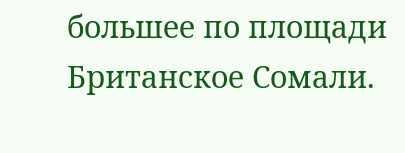большее по площади Британское Сомали.